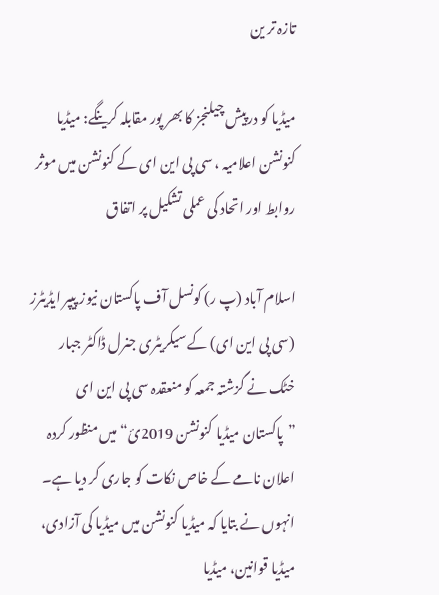تازہ تر ین

میڈیا کو درپیش چیلنجز کا بھر پور مقابلہ کرینگے: میڈیا کنونشن اعلامیہ ، سی پی این ای کے کنونشن میں موثر روابط اور اتحاد کی عملی تشکیل پر اتفاق

اسلام آباد (پ ر) کونسل آف پاکستان نیوز پیپر ایڈیٹرز (سی پی این ای) کے سیکریٹری جنرل ڈاکٹر جبار خٹک نے گزشتہ جمعہ کو منعقدہ سی پی این ای ”پاکستان میڈیا کنونشن 2019ئ“ میں منظور کردہ اعلان نامے کے خاص نکات کو جاری کر دیا ہے۔ انہوں نے بتایا کہ میڈیا کنونشن میں میڈیا کی آزادی، میڈیا قوانین، میڈیا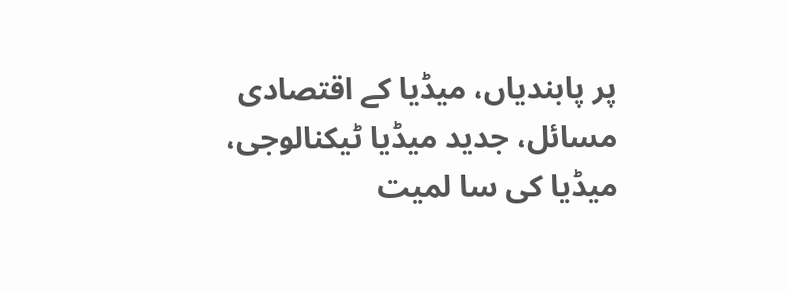پر پابندیاں، میڈیا کے اقتصادی مسائل، جدید میڈیا ٹیکنالوجی، میڈیا کی سا لمیت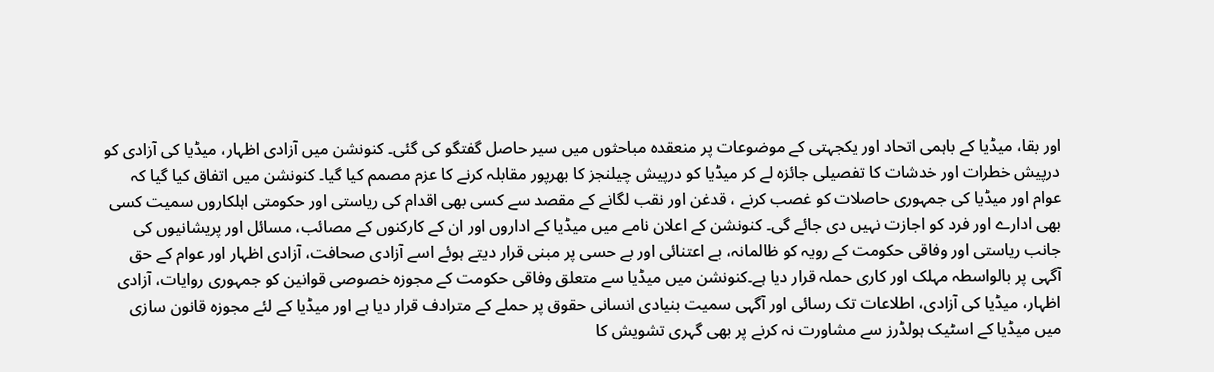اور بقا، میڈیا کے باہمی اتحاد اور یکجہتی کے موضوعات پر منعقدہ مباحثوں میں سیر حاصل گفتگو کی گئی۔ کنونشن میں آزادی اظہار، میڈیا کی آزادی کو درپیش خطرات اور خدشات کا تفصیلی جائزہ لے کر میڈیا کو درپیش چیلنجز کا بھرپور مقابلہ کرنے کا عزم مصمم کیا گیا۔ کنونشن میں اتفاق کیا گیا کہ عوام اور میڈیا کی جمہوری حاصلات کو غصب کرنے ، قدغن اور نقب لگانے کے مقصد سے کسی بھی اقدام کی ریاستی اور حکومتی اہلکاروں سمیت کسی بھی ادارے اور فرد کو اجازت نہیں دی جائے گی۔ کنونشن کے اعلان نامے میں میڈیا کے اداروں اور ان کے کارکنوں کے مصائب، مسائل اور پریشانیوں کی جانب ریاستی اور وفاقی حکومت کے رویہ کو ظالمانہ، بے اعتنائی اور بے حسی پر مبنی قرار دیتے ہوئے اسے آزادی صحافت، آزادی اظہار اور عوام کے حق آگہی پر بالواسطہ مہلک اور کاری حملہ قرار دیا ہے۔کنونشن میں میڈیا سے متعلق وفاقی حکومت کے مجوزہ خصوصی قوانین کو جمہوری روایات، آزادی اظہار، میڈیا کی آزادی، اطلاعات تک رسائی اور آگہی سمیت بنیادی انسانی حقوق پر حملے کے مترادف قرار دیا ہے اور میڈیا کے لئے مجوزہ قانون سازی میں میڈیا کے اسٹیک ہولڈرز سے مشاورت نہ کرنے پر بھی گہری تشویش کا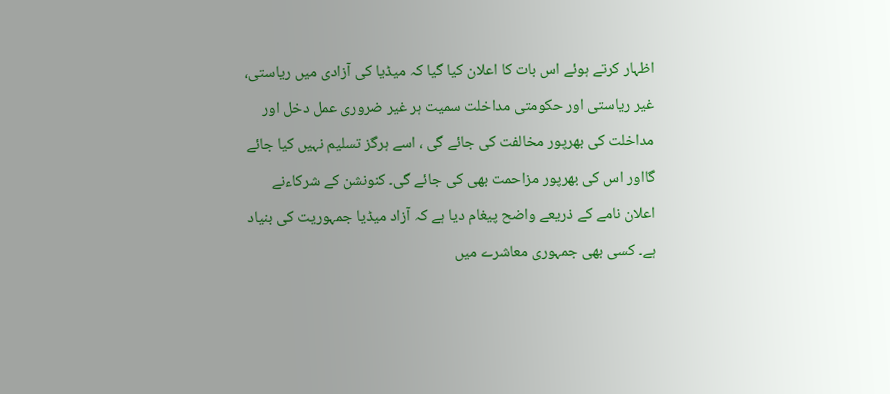اظہار کرتے ہوئے اس بات کا اعلان کیا گیا کہ میڈیا کی آزادی میں ریاستی، غیر ریاستی اور حکومتی مداخلت سمیت ہر غیر ضروری عمل دخل اور مداخلت کی بھرپور مخالفت کی جائے گی ، اسے ہرگز تسلیم نہیں کیا جائے گااور اس کی بھرپور مزاحمت بھی کی جائے گی۔ کنونشن کے شرکاءنے اعلان نامے کے ذریعے واضح پیغام دیا ہے کہ آزاد میڈیا جمہوریت کی بنیاد ہے۔ کسی بھی جمہوری معاشرے میں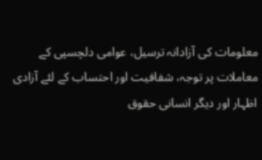معلومات کی آزادانہ ترسیل، عوامی دلچسپی کے معاملات پر توجہ، شفافیت اور احتساب کے لئے آزادی اظہار اور دیگر انسانی حقوق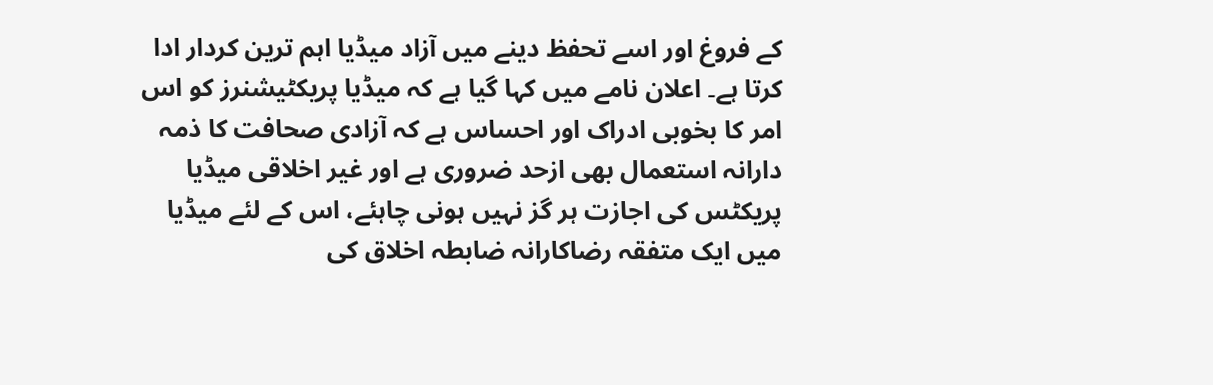کے فروغ اور اسے تحفظ دینے میں آزاد میڈیا اہم ترین کردار ادا کرتا ہے۔ اعلان نامے میں کہا گیا ہے کہ میڈیا پریکٹیشنرز کو اس امر کا بخوبی ادراک اور احساس ہے کہ آزادی صحافت کا ذمہ دارانہ استعمال بھی ازحد ضروری ہے اور غیر اخلاقی میڈیا پریکٹس کی اجازت ہر گز نہیں ہونی چاہئے، اس کے لئے میڈیا میں ایک متفقہ رضاکارانہ ضابطہ اخلاق کی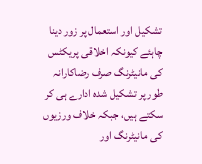تشکیل اور استعمال پر زور دینا چاہئے کیونکہ اخلاقی پریکٹس کی مانیٹرنگ صرف رضاکارانہ طور پر تشکیل شدہ ادارے ہی کر سکتے ہیں، جبکہ خلاف ورزیوں کی مانیٹرنگ اور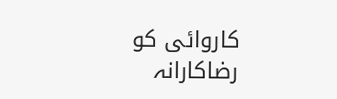کاروائی کو رضاکارانہ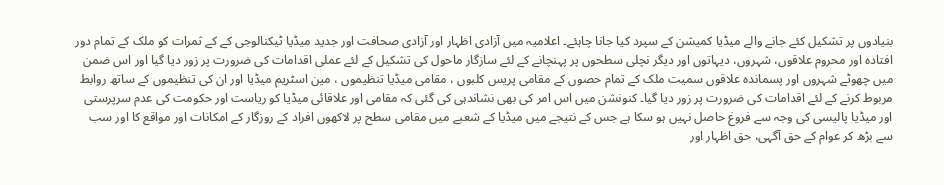بنیادوں پر تشکیل کئے جانے والے میڈیا کمیشن کے سپرد کیا جانا چاہئے۔ اعلامیہ میں آزادی اظہار اور آزادی صحافت اور جدید میڈیا ٹیکنالوجی کے کے ثمرات کو ملک کے تمام دور افتادہ اور محروم علاقوں، شہروں، دیہاتوں اور دیگر نچلی سطحوں پر پہنچانے کے لئے سازگار ماحول کی تشکیل کے لئے عملی اقدامات کی ضرورت پر زور دیا گیا اور اس ضمن میں چھوٹے شہروں اور پسماندہ علاقوں سمیت ملک کے تمام حصوں کے مقامی پریس کلبوں ، مقامی میڈیا تنظیموں ، مین اسٹریم میڈیا اور ان کی تنظیموں کے ساتھ روابط مربوط کرنے کے لئے اقدامات کی ضرورت پر زور دیا گیا۔ کنونشن میں اس امر کی بھی نشاندہی کی گئی کہ مقامی اور علاقائی میڈیا کو ریاست اور حکومت کی عدم سرپرستی اور میڈیا پالیسی کی وجہ سے فروغ حاصل نہیں ہو سکا ہے جس کے نتیجے میں میڈیا کے شعبے میں مقامی سطح پر لاکھوں افراد کے روزگار کے امکانات اور مواقع کا اور سب سے بڑھ کر عوام کے حق آگہی، حق اظہار اور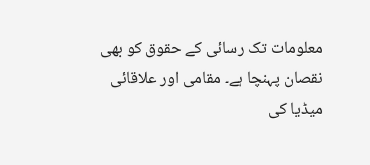معلومات تک رسائی کے حقوق کو بھی نقصان پہنچا ہے۔ مقامی اور علاقائی میڈیا کی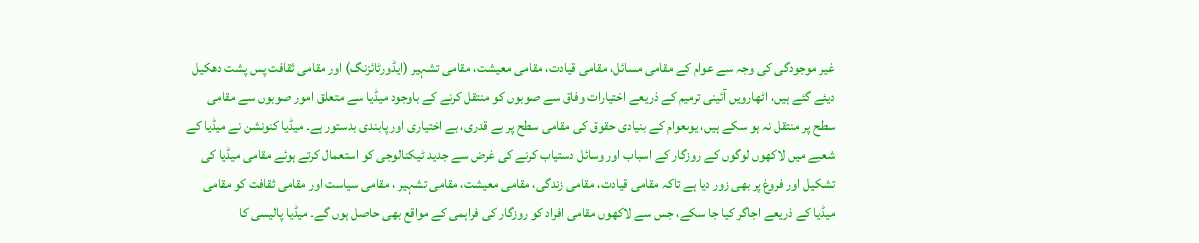غیر موجودگی کی وجہ سے عوام کے مقامی مسائل، مقامی قیادت، مقامی معیشت، مقامی تشہیر (ایڈورٹائزنگ) اور مقامی ثقافت پس پشت دھکیل دیئے گئے ہیں، اٹھارویں آئینی ترمیم کے ذریعے اختیارات وفاق سے صوبوں کو منتقل کرنے کے باوجود میڈیا سے متعلق امور صوبوں سے مقامی سطح پر منتقل نہ ہو سکے ہیں، یوںعوام کے بنیادی حقوق کی مقامی سطح پر بے قدری، بے اختیاری اور پابندی بدستور ہے۔ میڈیا کنونشن نے میڈیا کے شعبے میں لاکھوں لوگوں کے روزگار کے اسباب اور وسائل دستیاب کرنے کی غرض سے جدید ٹیکنالوجی کو استعمال کرتے ہوئے مقامی میڈیا کی تشکیل اور فروغ پر بھی زور دیا ہے تاکہ مقامی قیادت، مقامی زندگی، مقامی معیشت، مقامی تشہیر ، مقامی سیاست اور مقامی ثقافت کو مقامی میڈیا کے ذریعے اجاگر کیا جا سکے، جس سے لاکھوں مقامی افراد کو روزگار کی فراہمی کے مواقع بھی حاصل ہوں گے۔ میڈیا پالیسی کا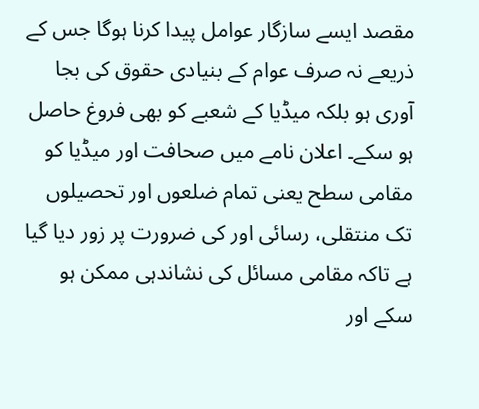مقصد ایسے سازگار عوامل پیدا کرنا ہوگا جس کے ذریعے نہ صرف عوام کے بنیادی حقوق کی بجا آوری ہو بلکہ میڈیا کے شعبے کو بھی فروغ حاصل ہو سکے۔ اعلان نامے میں صحافت اور میڈیا کو مقامی سطح یعنی تمام ضلعوں اور تحصیلوں تک منتقلی، رسائی اور کی ضرورت پر زور دیا گیا ہے تاکہ مقامی مسائل کی نشاندہی ممکن ہو سکے اور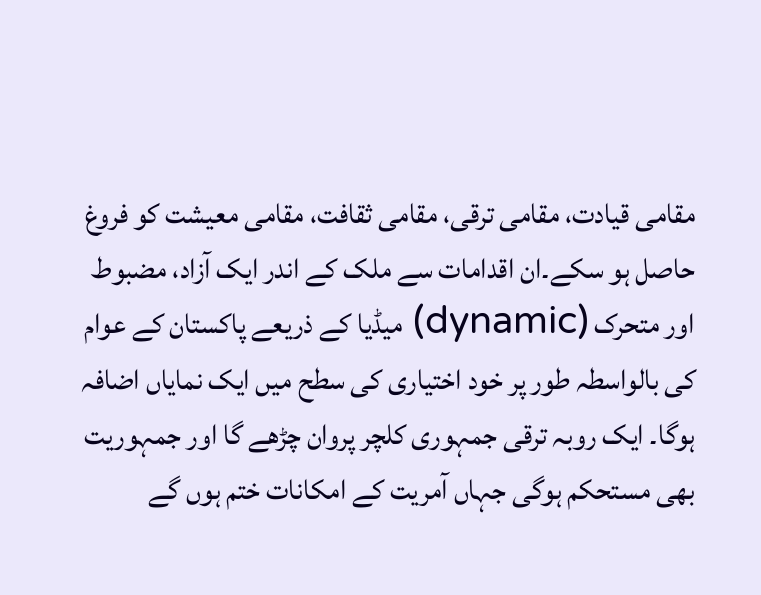مقامی قیادت، مقامی ترقی، مقامی ثقافت، مقامی معیشت کو فروغ حاصل ہو سکے۔ان اقدامات سے ملک کے اندر ایک آزاد، مضبوط اور متحرک (dynamic) میڈیا کے ذریعے پاکستان کے عوام کی بالواسطہ طور پر خود اختیاری کی سطح میں ایک نمایاں اضافہ ہوگا۔ ایک روبہ ترقی جمہوری کلچر پروان چڑھے گا اور جمہوریت بھی مستحکم ہوگی جہاں آمریت کے امکانات ختم ہوں گے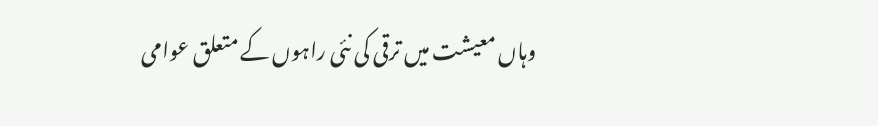وہاں معیشت میں ترقی کی نئی راہوں کے متعلق عوامی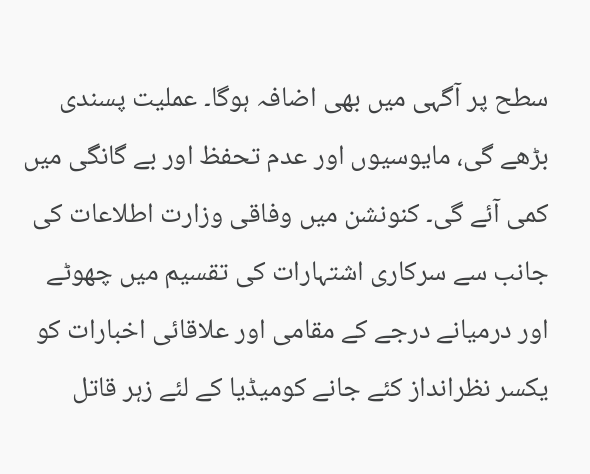سطح پر آگہی میں بھی اضافہ ہوگا۔ عملیت پسندی بڑھے گی، مایوسیوں اور عدم تحفظ اور بے گانگی میں کمی آئے گی۔ کنونشن میں وفاقی وزارت اطلاعات کی جانب سے سرکاری اشتہارات کی تقسیم میں چھوٹے اور درمیانے درجے کے مقامی اور علاقائی اخبارات کو یکسر نظرانداز کئے جانے کومیڈیا کے لئے زہر قاتل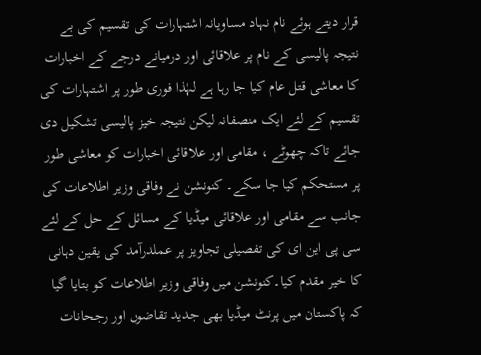قرار دیتے ہوئے نام نہاد مساویانہ اشتہارات کی تقسیم کی بے نتیجہ پالیسی کے نام پر علاقائی اور درمیانے درجے کے اخبارات کا معاشی قتل عام کیا جا رہا ہے لہٰذا فوری طور پر اشتہارات کی تقسیم کے لئے ایک منصفانہ لیکن نتیجہ خیز پالیسی تشکیل دی جائے تاکہ چھوٹے ، مقامی اور علاقائی اخبارات کو معاشی طور پر مستحکم کیا جا سکے۔ کنونشن نے وفاقی وزیر اطلاعات کی جانب سے مقامی اور علاقائی میڈیا کے مسائل کے حل کے لئے سی پی این ای کی تفصیلی تجاویز پر عملدرآمد کی یقین دہانی کا خیر مقدم کیا۔کنونشن میں وفاقی وزیر اطلاعات کو بتایا گیا کہ پاکستان میں پرنٹ میڈیا بھی جدید تقاضوں اور رجحانات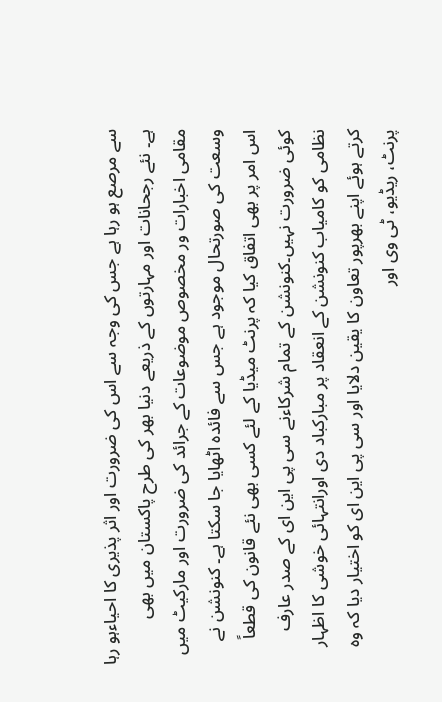سے مرصع ہو رہا ہے جس کی وجہ سے اس کی ضرورت اور اثر پذیری کا احیاءہو رہا ہے۔ نئے رجحانات اور مہارتوں کے ذریعے دنیا بھر کی طرح پاکستان میں بھی مقامی اخبارات ور مخصوص موضوعات کے جرائد کی ضرورت اور مارکیٹ میں وسعت کی صورتحال موجود ہے جس سے فائدہ اٹھایا جا سکتا ہے۔ کنونشن نے اس امر پر بھی اتفاق کیا کہ پرنٹ میڈیا کے لئے کسی بھی نئے قانون کی قطعاً کوئی ضرورت نہیں۔کنونشن کے تمام شرکاءنے سی پی این ای کے صدر عارف نظامی کو کامیاب کنونشن کے انعقاد پر مبارکباد دی اورانتہائی خوشی کا اظہار کرتے ہوئے اپنے بھرپور تعاون کا یقین دلایا اور سی پی این ای کو اختیار دیا کہ وہ پرنٹ، ریڈیو، ٹی وی اور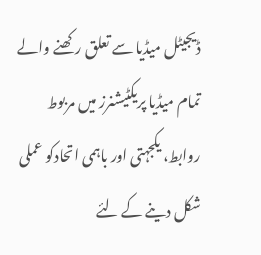ڈیجیٹل میڈیا سے تعلق رکھنے والے تمام میڈیا پریکٹیشنرز میں مربوط روابط، یکجہتی اور باہمی اتحادکو عملی شکل دینے کے لئے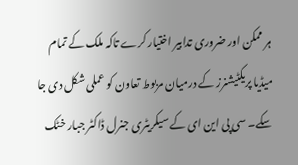ہر ممکن اور ضروری تدابیر اختیار کرے تاکہ ملک کے تمام میڈیا پریکٹیشنرز کے درمیان مربوط تعاون کو عملی شکل دی جا سکے۔ سی پی این ای کے سیکریٹری جنرل ڈاکٹر جبار خٹک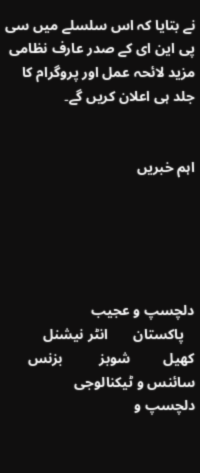نے بتایا کہ اس سلسلے میں سی پی این ای کے صدر عارف نظامی مزید لائحہ عمل اور پروگرام کا جلد ہی اعلان کریں گے۔


اہم خبریں





دلچسپ و عجیب
   پاکستان       انٹر نیشنل          کھیل         شوبز          بزنس          سائنس و ٹیکنالوجی         دلچسپ و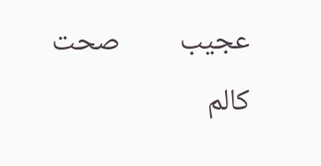عجیب         صحت        کالم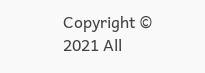Copyright © 2021 All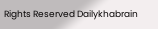Rights Reserved Dailykhabrain